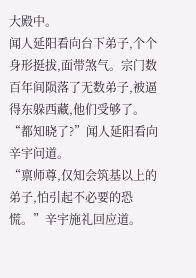大殿中。
闻人延阳看向台下弟子,个个身形挺拔,面带煞气。宗门数百年间陨落了无数弟子,被逼得东躲西藏,他们受够了。
“都知晓了?”闻人延阳看向辛宇问道。
“禀师尊,仅知会筑基以上的弟子,怕引起不必要的恐慌。”辛宇施礼回应道。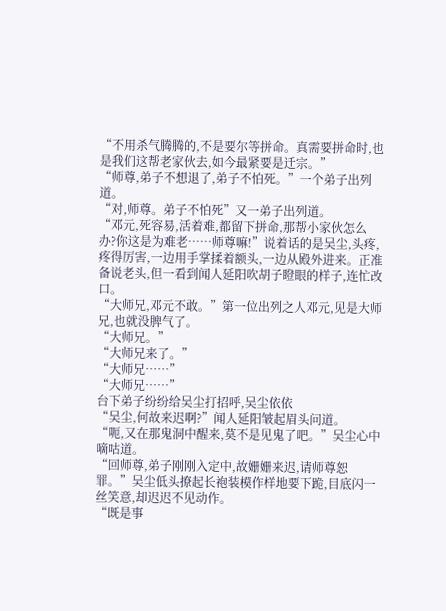“不用杀气腾腾的,不是要尔等拼命。真需要拼命时,也是我们这帮老家伙去,如今最紧要是迁宗。”
“师尊,弟子不想退了,弟子不怕死。”一个弟子出列道。
“对,师尊。弟子不怕死”又一弟子出列道。
“邓元,死容易,活着难,都留下拼命,那帮小家伙怎么办?你这是为难老……师尊嘛!”说着话的是吴尘,头疼,疼得厉害,一边用手掌揉着额头,一边从殿外进来。正准备说老头,但一看到闻人延阳吹胡子瞪眼的样子,连忙改口。
“大师兄,邓元不敢。”第一位出列之人邓元,见是大师兄,也就没脾气了。
“大师兄。”
“大师兄来了。”
“大师兄……”
“大师兄……”
台下弟子纷纷给吴尘打招呼,吴尘依依
“吴尘,何故来迟啊?”闻人延阳皱起眉头问道。
“呃,又在那鬼洞中醒来,莫不是见鬼了吧。”吴尘心中嘀咕道。
“回师尊,弟子刚刚入定中,故姗姗来迟,请师尊恕罪。”吴尘低头撩起长袍装模作样地要下跪,目底闪一丝笑意,却迟迟不见动作。
“既是事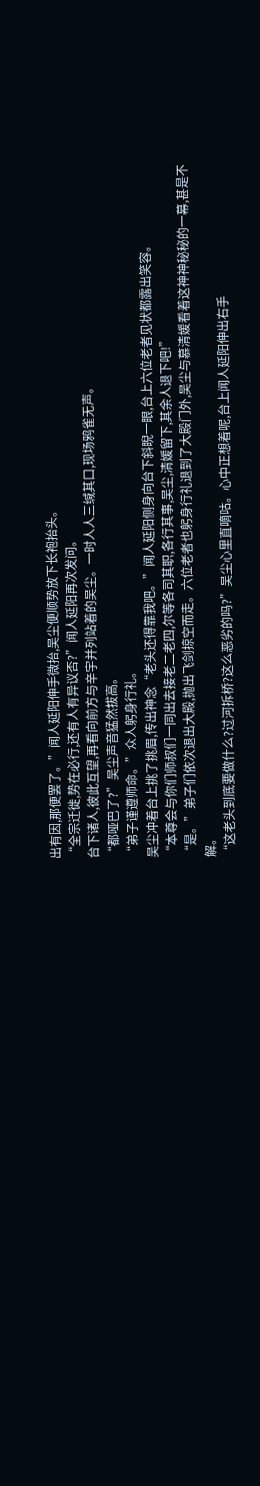出有因,那便罢了。”闻人延阳伸手微抬,吴尘便顺势放下长袍抬头。
“全宗迁徙,势在必行,还有人有异议否?”闻人延阳再次发问。
台下诸人,彼此互望,再看向前方与辛宇并列站着的吴尘。一时人人三缄其口,现场鸦雀无声。
“都哑巴了?”吴尘声音猛然拔高。
“弟子谨遵师命。”众人躬身行礼。
吴尘冲着台上挑了挑眉,传出神念“老头还得靠我吧。”闻人延阳侧身向台下斜睨一眼,台上六位老者见状都露出笑容。
“本尊会与你们师叔们一同出去接老二老四,尔等各司其职,各行其事,吴尘,清媛留下,其余人退下吧!”
“是。”弟子们依次退出大殿,抛出飞剑掠空而走。六位老者也躬身行礼退到了大殿门外,吴尘与慕清媛看着这神神秘秘的一幕,甚是不解。
“这老头到底要做什么?过河拆桥?这么恶劣的吗?”吴尘心里直嘀咕。心中正想着呢,台上闻人延阳伸出右手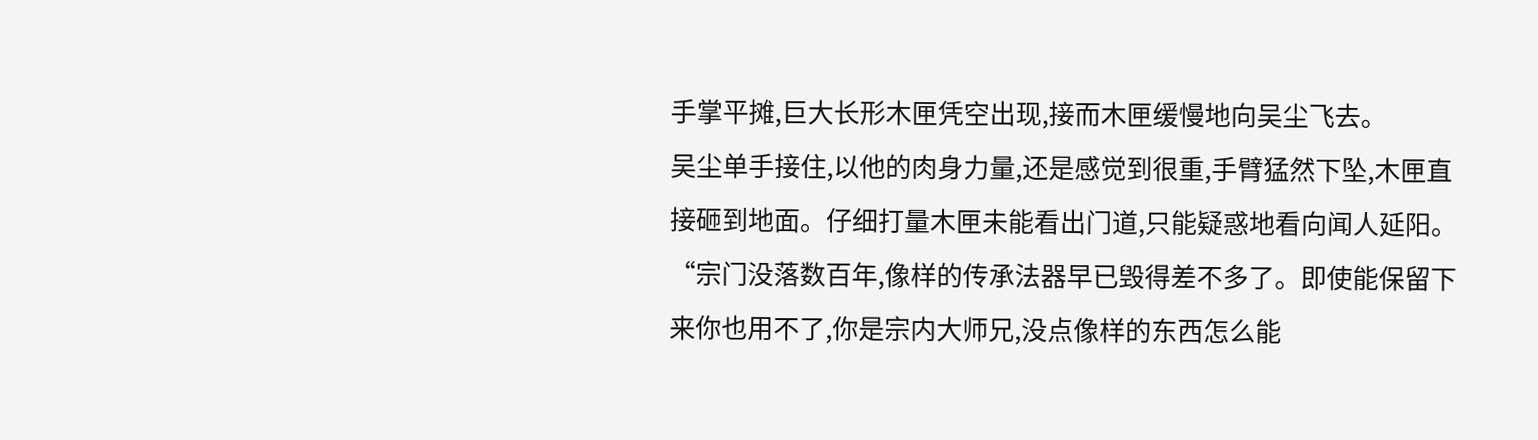手掌平摊,巨大长形木匣凭空出现,接而木匣缓慢地向吴尘飞去。
吴尘单手接住,以他的肉身力量,还是感觉到很重,手臂猛然下坠,木匣直接砸到地面。仔细打量木匣未能看出门道,只能疑惑地看向闻人延阳。
“宗门没落数百年,像样的传承法器早已毁得差不多了。即使能保留下来你也用不了,你是宗内大师兄,没点像样的东西怎么能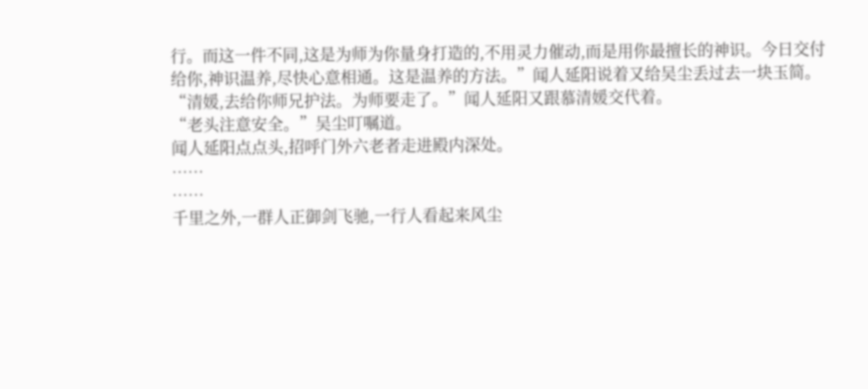行。而这一件不同,这是为师为你量身打造的,不用灵力催动,而是用你最擅长的神识。今日交付给你,神识温养,尽快心意相通。这是温养的方法。”闻人延阳说着又给吴尘丢过去一块玉简。
“清媛,去给你师兄护法。为师要走了。”闻人延阳又跟慕清媛交代着。
“老头注意安全。”吴尘叮嘱道。
闻人延阳点点头,招呼门外六老者走进殿内深处。
……
……
千里之外,一群人正御剑飞驰,一行人看起来风尘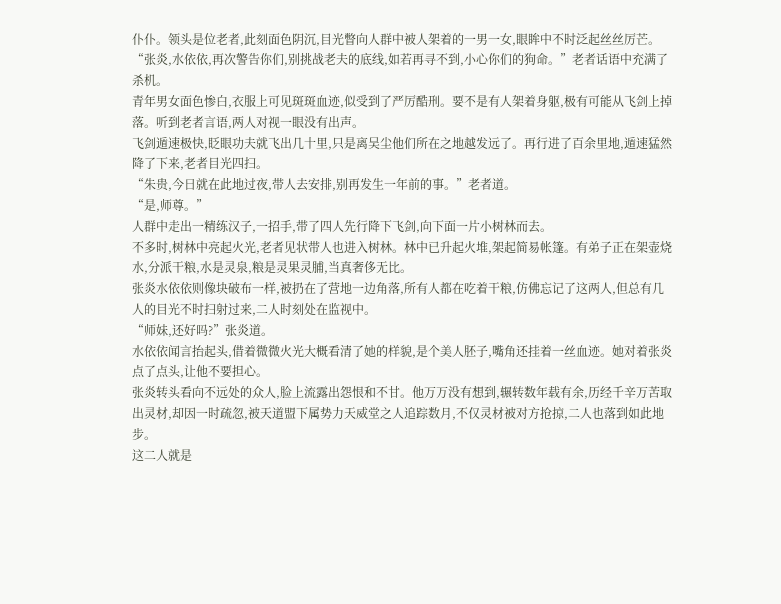仆仆。领头是位老者,此刻面色阴沉,目光瞥向人群中被人架着的一男一女,眼眸中不时泛起丝丝厉芒。
“张炎,水依依,再次警告你们,别挑战老夫的底线,如若再寻不到,小心你们的狗命。”老者话语中充满了杀机。
青年男女面色惨白,衣服上可见斑斑血迹,似受到了严厉酷刑。要不是有人架着身躯,极有可能从飞剑上掉落。听到老者言语,两人对视一眼没有出声。
飞剑遁速极快,眨眼功夫就飞出几十里,只是离吴尘他们所在之地越发远了。再行进了百余里地,遁速猛然降了下来,老者目光四扫。
“朱贵,今日就在此地过夜,带人去安排,别再发生一年前的事。”老者道。
“是,师尊。”
人群中走出一精练汉子,一招手,带了四人先行降下飞剑,向下面一片小树林而去。
不多时,树林中亮起火光,老者见状带人也进入树林。林中已升起火堆,架起简易帐篷。有弟子正在架壶烧水,分派干粮,水是灵泉,粮是灵果灵脯,当真奢侈无比。
张炎水依依则像块破布一样,被扔在了营地一边角落,所有人都在吃着干粮,仿佛忘记了这两人,但总有几人的目光不时扫射过来,二人时刻处在监视中。
“师妹,还好吗?”张炎道。
水依依闻言抬起头,借着微微火光大概看清了她的样貌,是个美人胚子,嘴角还挂着一丝血迹。她对着张炎点了点头,让他不要担心。
张炎转头看向不远处的众人,脸上流露出怨恨和不甘。他万万没有想到,辗转数年载有余,历经千辛万苦取出灵材,却因一时疏忽,被天道盟下属势力天威堂之人追踪数月,不仅灵材被对方抢掠,二人也落到如此地步。
这二人就是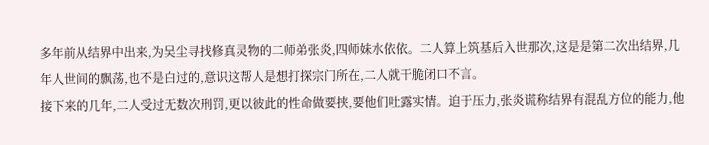多年前从结界中出来,为吴尘寻找修真灵物的二师弟张炎,四师妹水依依。二人算上筑基后入世那次,这是是第二次出结界,几年人世间的飘荡,也不是白过的,意识这帮人是想打探宗门所在,二人就干脆闭口不言。
接下来的几年,二人受过无数次刑罚,更以彼此的性命做要挟,要他们吐露实情。迫于压力,张炎谎称结界有混乱方位的能力,他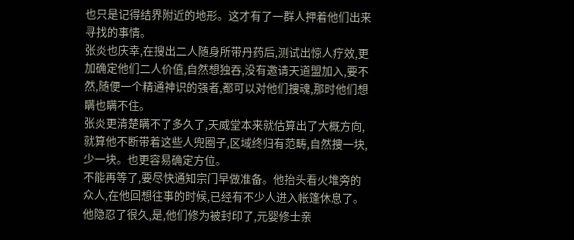也只是记得结界附近的地形。这才有了一群人押着他们出来寻找的事情。
张炎也庆幸,在搜出二人随身所带丹药后,测试出惊人疗效,更加确定他们二人价值,自然想独吞,没有邀请天道盟加入,要不然,随便一个精通神识的强者,都可以对他们捜魂,那时他们想瞒也瞒不住。
张炎更清楚瞒不了多久了,天威堂本来就估算出了大概方向,就算他不断带着这些人兜圈子,区域终归有范畴,自然捜一块,少一块。也更容易确定方位。
不能再等了,要尽快通知宗门早做准备。他抬头看火堆旁的众人,在他回想往事的时候,已经有不少人进入帐篷休息了。
他隐忍了很久,是,他们修为被封印了,元婴修士亲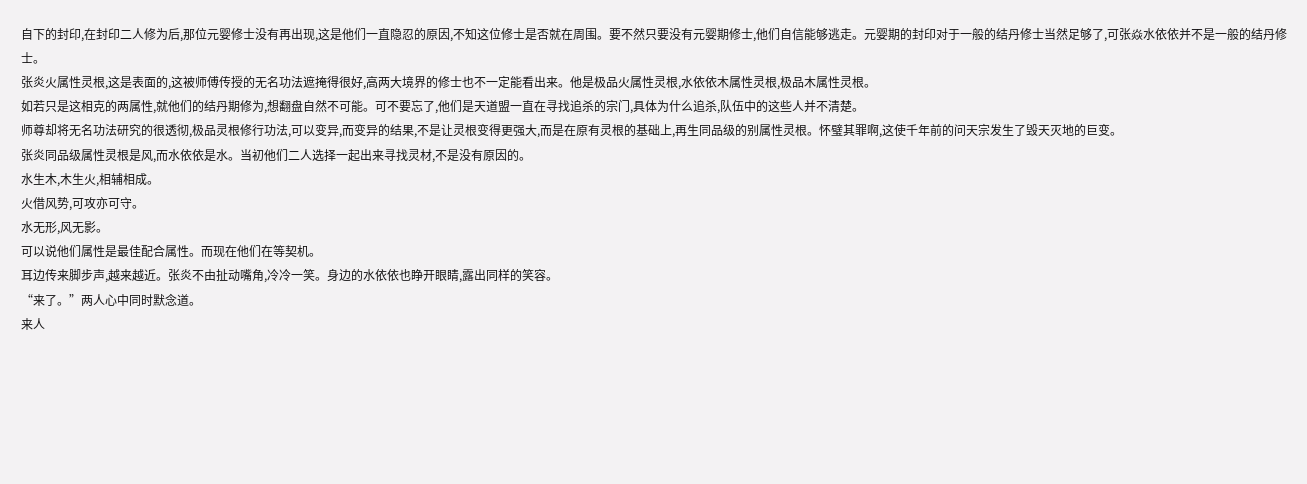自下的封印,在封印二人修为后,那位元婴修士没有再出现,这是他们一直隐忍的原因,不知这位修士是否就在周围。要不然只要没有元婴期修士,他们自信能够逃走。元婴期的封印对于一般的结丹修士当然足够了,可张焱水依依并不是一般的结丹修士。
张炎火属性灵根,这是表面的,这被师傅传授的无名功法遮掩得很好,高两大境界的修士也不一定能看出来。他是极品火属性灵根,水依依木属性灵根,极品木属性灵根。
如若只是这相克的两属性,就他们的结丹期修为,想翻盘自然不可能。可不要忘了,他们是天道盟一直在寻找追杀的宗门,具体为什么追杀,队伍中的这些人并不清楚。
师尊却将无名功法研究的很透彻,极品灵根修行功法,可以变异,而变异的结果,不是让灵根变得更强大,而是在原有灵根的基础上,再生同品级的别属性灵根。怀璧其罪啊,这使千年前的问天宗发生了毁天灭地的巨变。
张炎同品级属性灵根是风,而水依依是水。当初他们二人选择一起出来寻找灵材,不是没有原因的。
水生木,木生火,相辅相成。
火借风势,可攻亦可守。
水无形,风无影。
可以说他们属性是最佳配合属性。而现在他们在等契机。
耳边传来脚步声,越来越近。张炎不由扯动嘴角,冷冷一笑。身边的水依依也睁开眼睛,露出同样的笑容。
“来了。”两人心中同时默念道。
来人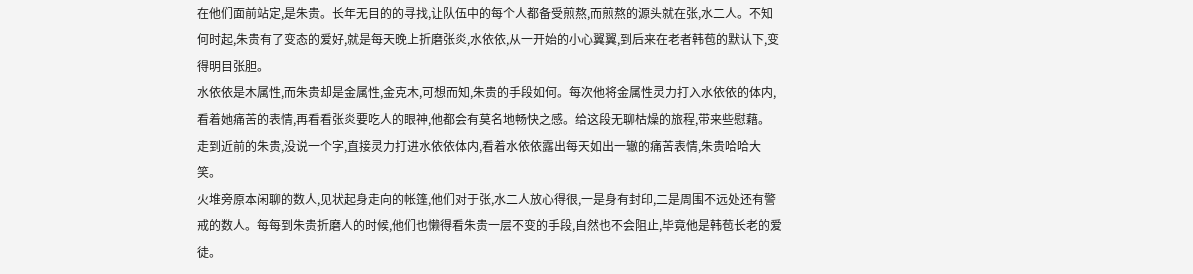在他们面前站定,是朱贵。长年无目的的寻找,让队伍中的每个人都备受煎熬,而煎熬的源头就在张,水二人。不知何时起,朱贵有了变态的爱好,就是每天晚上折磨张炎,水依依,从一开始的小心翼翼,到后来在老者韩苞的默认下,变得明目张胆。
水依依是木属性,而朱贵却是金属性,金克木,可想而知,朱贵的手段如何。每次他将金属性灵力打入水依依的体内,看着她痛苦的表情,再看看张炎要吃人的眼神,他都会有莫名地畅快之感。给这段无聊枯燥的旅程,带来些慰藉。
走到近前的朱贵,没说一个字,直接灵力打进水依依体内,看着水依依露出每天如出一辙的痛苦表情,朱贵哈哈大笑。
火堆旁原本闲聊的数人,见状起身走向的帐篷,他们对于张,水二人放心得很,一是身有封印,二是周围不远处还有警戒的数人。每每到朱贵折磨人的时候,他们也懒得看朱贵一层不变的手段,自然也不会阻止,毕竟他是韩苞长老的爱徒。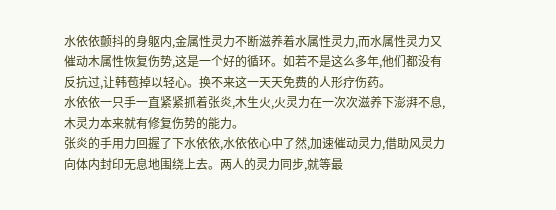水依依颤抖的身躯内,金属性灵力不断滋养着水属性灵力,而水属性灵力又催动木属性恢复伤势,这是一个好的循环。如若不是这么多年,他们都没有反抗过,让韩苞掉以轻心。换不来这一天天免费的人形疗伤药。
水依依一只手一直紧紧抓着张炎,木生火,火灵力在一次次滋养下澎湃不息,木灵力本来就有修复伤势的能力。
张炎的手用力回握了下水依依,水依依心中了然,加速催动灵力,借助风灵力向体内封印无息地围绕上去。两人的灵力同步,就等最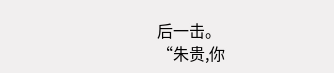后一击。
“朱贵,你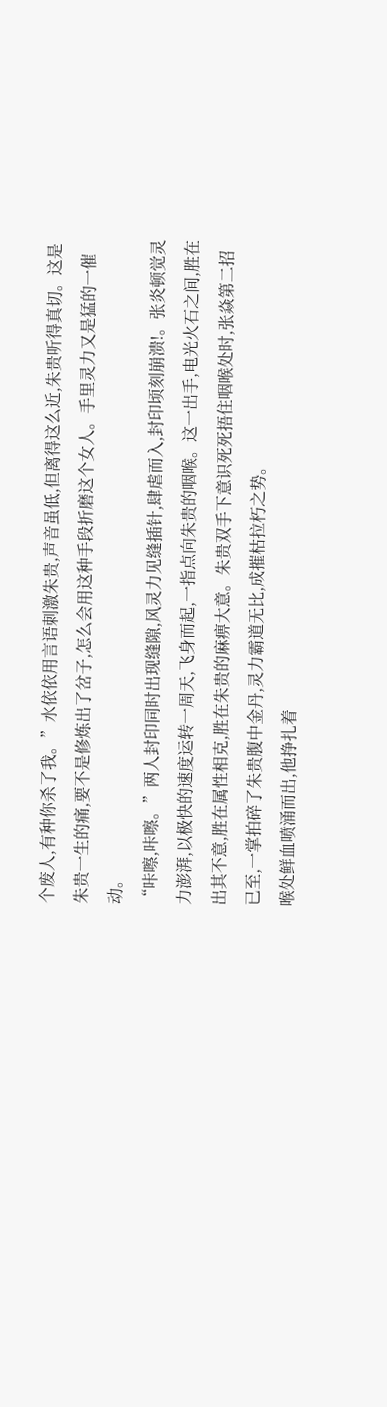个废人,有种你杀了我。”水依依用言语刺激朱贵,声音虽低,但离得这么近,朱贵听得真切。这是朱贵一生的痛,要不是修炼出了岔子,怎么会用这种手段折磨这个女人。手里灵力又是猛的一催动。
“咔嚓,咔嚓。”两人封印同时出现缝隙,风灵力见缝插针,肆虐而入,封印顷刻崩溃!。张炎顿觉灵力澎湃,以极快的速度运转一周天,飞身而起,一指点向朱贵的咽喉。这一出手,电光火石之间,胜在出其不意,胜在属性相克,胜在朱贵的麻痹大意。朱贵双手下意识死死捂住咽喉处时,张焱第二招已至,一掌拍碎了朱贵腹中金丹,灵力霸道无比,成摧枯拉朽之势。
喉处鲜血喷涌而出,他挣扎着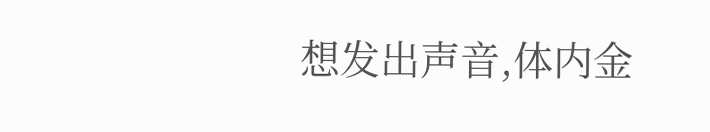想发出声音,体内金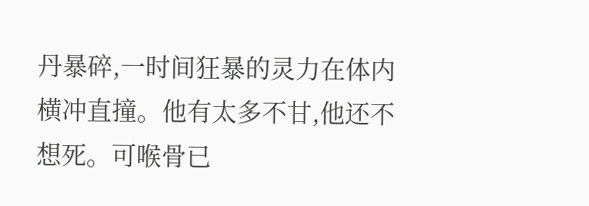丹暴碎,一时间狂暴的灵力在体内横冲直撞。他有太多不甘,他还不想死。可喉骨已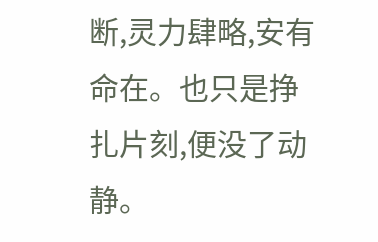断,灵力肆略,安有命在。也只是挣扎片刻,便没了动静。